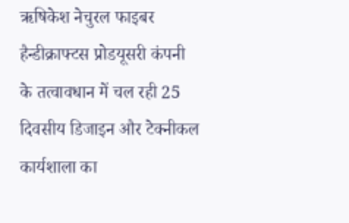ऋषिकेश नेचुरल फाइबर हैन्डीक्राफ्टस प्रोडयूसरी कंपनी के तत्वावधान में चल रही 25 दिवसीय डिजाइन और टेक्नीकल कार्यशाला का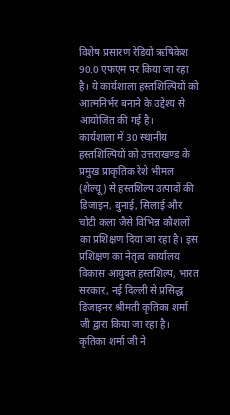विशेष प्रसारण रेडियो ऋषिकेश 90.0 एफएम पर किया जा रहा है। ये कार्यशाला हस्तशिल्पियों को आत्मनिर्भर बनाने के उद्देश्य से आयोजित की गई है।
कार्यशाला में 30 स्थानीय हस्तशिल्पियों को उत्तराखण्ड के प्रमुख प्राकृतिक रेशे भीमल (शेल्यू) से हस्तशिल्प उत्पादों की डिजाइन, बुनाई, सिलाई और चोटी कला जैसे विभिन्न कौशलों का प्रशिक्षण दिया जा रहा है। इस प्रशिक्षण का नेतृत्व कार्यालय विकास आयुक्त हस्तशिल्प, भारत सरकार, नई दिल्ली से प्रसिद्ध डिजाइनर श्रीमती कृतिका शर्मा जी द्वारा किया जा रहा है।
कृतिका शर्मा जी ने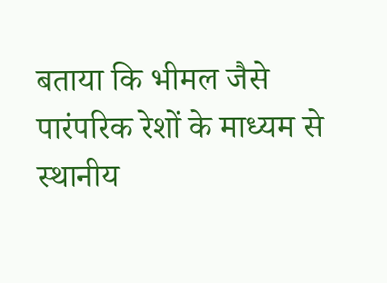बताया कि भीमल जैसे पारंपरिक रेशों के माध्यम से स्थानीय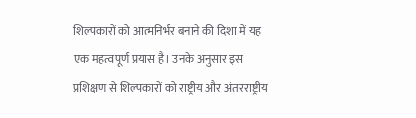शिल्पकारों को आत्मनिर्भर बनाने की दिशा में यह एक महत्वपूर्ण प्रयास है। उनके अनुसार इस प्रशिक्षण से शिल्पकारों को राष्ट्रीय और अंतरराष्ट्रीय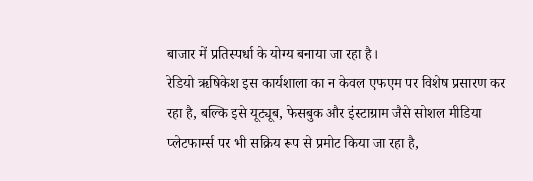बाजार में प्रतिस्पर्धा के योग्य बनाया जा रहा है।
रेडियो ऋषिकेश इस कार्यशाला का न केवल एफएम पर विशेष प्रसारण कर रहा है, बल्कि इसे यूट्यूब, फेसबुक और इंस्टाग्राम जैसे सोशल मीडिया प्लेटफार्म्स पर भी सक्रिय रूप से प्रमोट किया जा रहा है,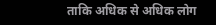ताकि अधिक से अधिक लोग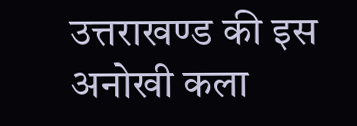उत्तराखण्ड की इस अनोखी कला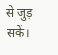से जुड़ सकें।